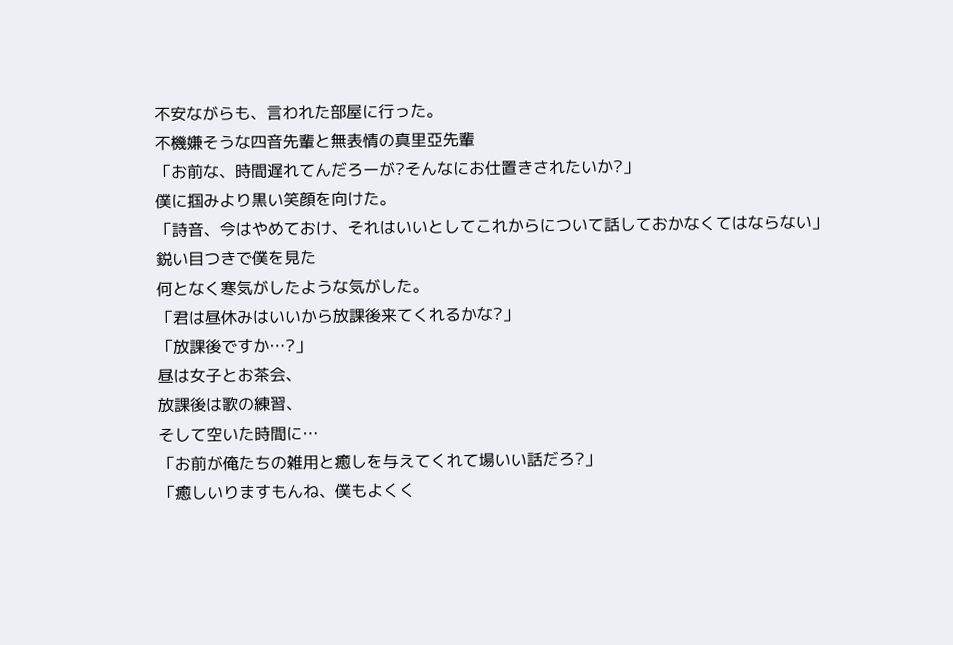不安ながらも、言われた部屋に行った。
不機嫌そうな四音先輩と無表情の真里亞先輩
「お前な、時間遅れてんだろーが?そんなにお仕置きされたいか?」
僕に掴みより黒い笑顔を向けた。
「詩音、今はやめておけ、それはいいとしてこれからについて話しておかなくてはならない」
鋭い目つきで僕を見た
何となく寒気がしたような気がした。
「君は昼休みはいいから放課後来てくれるかな?」
「放課後ですか…?」
昼は女子とお茶会、
放課後は歌の練習、
そして空いた時間に…
「お前が俺たちの雑用と癒しを与えてくれて場いい話だろ?」
「癒しいりますもんね、僕もよくく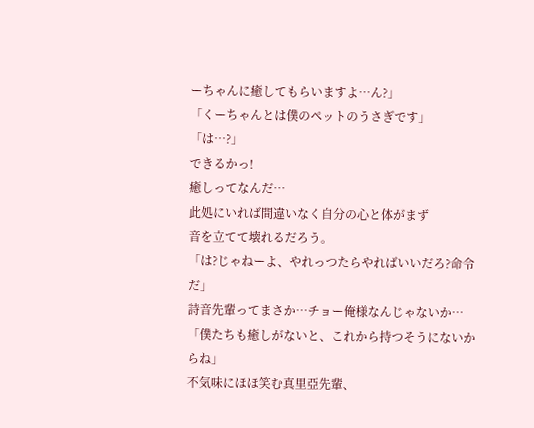ーちゃんに癒してもらいますよ…ん?」
「くーちゃんとは僕のペットのうさぎです」
「は…?」
できるかっ!
癒しってなんだ…
此処にいれば間違いなく自分の心と体がまず
音を立てて壊れるだろう。
「は?じゃねーよ、やれっつたらやればいいだろ?命令だ」
詩音先輩ってまさか…チョー俺様なんじゃないか…
「僕たちも癒しがないと、これから持つそうにないからね」
不気味にほほ笑む真里亞先輩、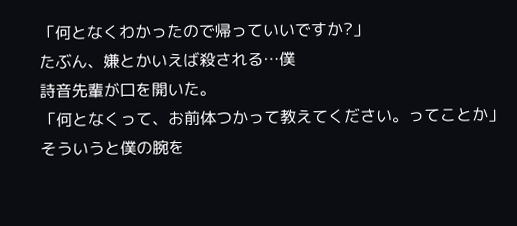「何となくわかったので帰っていいですか?」
たぶん、嫌とかいえば殺される…僕
詩音先輩が口を開いた。
「何となくって、お前体つかって教えてください。ってことか」
そういうと僕の腕を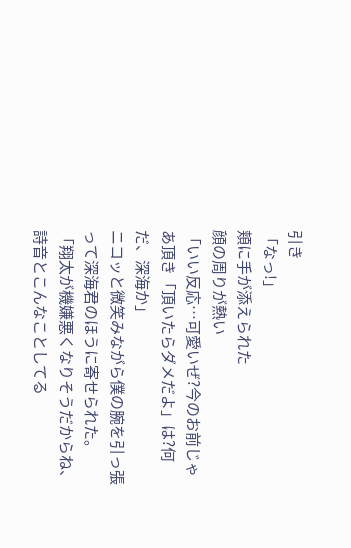引き
「なっ!」
頬に手が添えられた
顔の周りが熱い
「いい反応…可愛いぜ?今のお前じゃあ頂き「頂いたらダメだよ」は?何だ、深海か」
ニコッと微笑みながら僕の腕を引っ張って深海君のほうに寄せられた。
「翔太が機嫌悪くなりそうだからね、詩音とこんなことしてる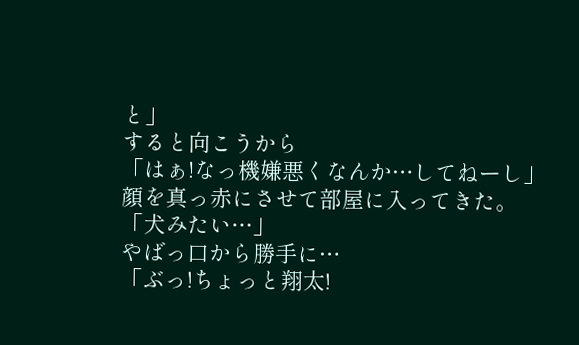と」
すると向こうから
「はぁ!なっ機嫌悪くなんか…してねーし」
顔を真っ赤にさせて部屋に入ってきた。
「犬みたい…」
やばっ口から勝手に…
「ぶっ!ちょっと翔太!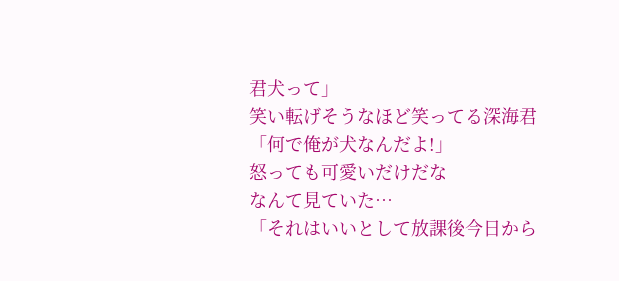君犬って」
笑い転げそうなほど笑ってる深海君
「何で俺が犬なんだよ!」
怒っても可愛いだけだな
なんて見ていた…
「それはいいとして放課後今日から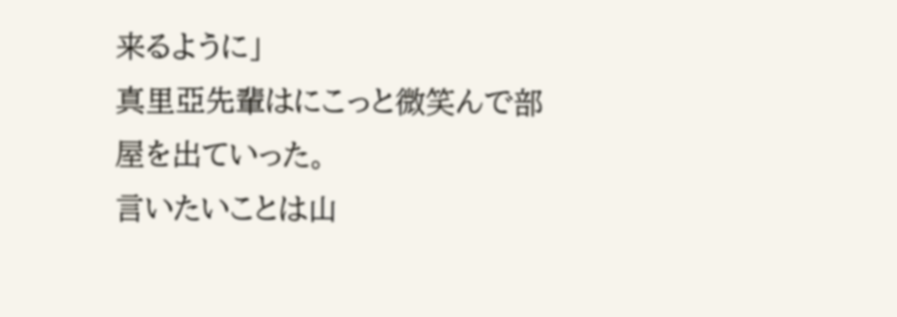来るように」
真里亞先輩はにこっと微笑んで部屋を出ていった。
言いたいことは山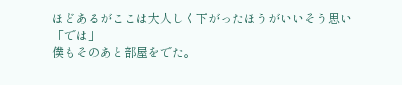ほどあるがここは大人しく下がったほうがいいそう思い
「では」
僕もそのあと部屋をでた。